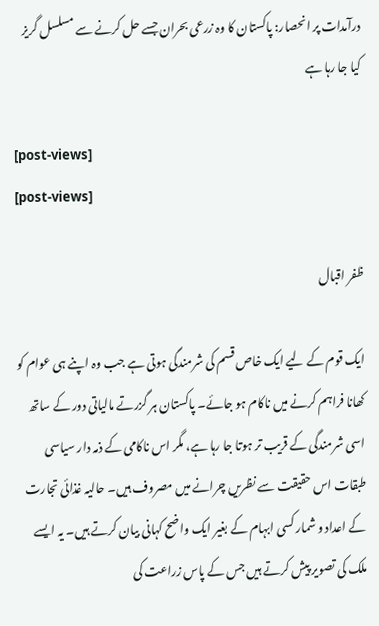درآمدات پر انحصار: پاکستان کا وہ زرعی بحران جسے حل کرنے سے مسلسل گریز کیا جا رہا ہے

[post-views]
[post-views]

ظفر اقبال

ایک قوم کے لیے ایک خاص قسم کی شرمندگی ہوتی ہے جب وہ اپنے ہی عوام کو کھانا فراہم کرنے میں ناکام ہو جائے۔ پاکستان ہر گزرتے مالیاتی دور کے ساتھ اسی شرمندگی کے قریب تر ہوتا جا رہا ہے، مگر اس ناکامی کے ذمہ دار سیاسی طبقات اس حقیقت سے نظریں چرانے میں مصروف ہیں۔ حالیہ غذائی تجارت کے اعداد و شمار کسی ابہام کے بغیر ایک واضح کہانی بیان کرتے ہیں۔ یہ ایسے ملک کی تصویر پیش کرتے ہیں جس کے پاس زراعت کی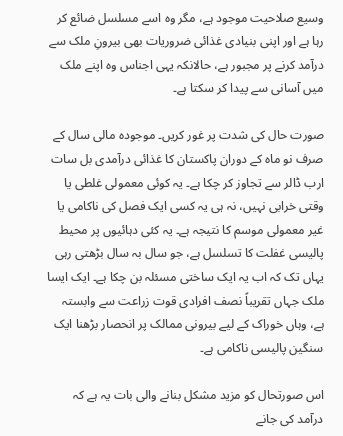وسیع صلاحیت موجود ہے، مگر وہ اسے مسلسل ضائع کر رہا ہے اور اپنی بنیادی غذائی ضروریات بھی بیرونِ ملک سے درآمد کرنے پر مجبور ہے، حالانکہ یہی اجناس وہ اپنے ملک میں آسانی سے پیدا کر سکتا ہے۔

صورت حال کی شدت پر غور کریں۔ موجودہ مالی سال کے صرف نو ماہ کے دوران پاکستان کا غذائی درآمدی بل سات ارب ڈالر سے تجاوز کر چکا ہے۔ یہ کوئی معمولی غلطی یا وقتی خرابی نہیں، نہ ہی یہ کسی ایک فصل کی ناکامی یا غیر معمولی موسم کا نتیجہ ہے۔ یہ کئی دہائیوں پر محیط پالیسی غفلت کا تسلسل ہے، جو سال بہ سال بڑھتی رہی یہاں تک کہ اب یہ ایک ساختی مسئلہ بن چکا ہے۔ ایک ایسا ملک جہاں تقریباً نصف افرادی قوت زراعت سے وابستہ ہے، وہاں خوراک کے لیے بیرونی ممالک پر انحصار بڑھنا ایک سنگین پالیسی ناکامی ہے۔

اس صورتحال کو مزید مشکل بنانے والی بات یہ ہے کہ درآمد کی جانے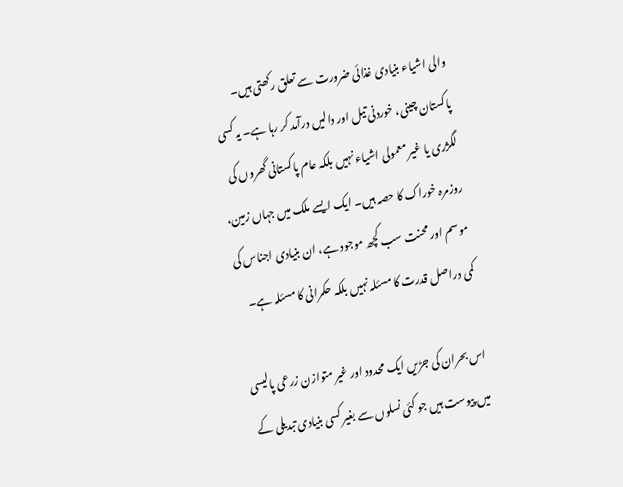والی اشیاء بنیادی غذائی ضرورت سے تعلق رکھتی ہیں۔ پاکستان چینی، خوردنی تیل اور دالیں درآمد کر رہا ہے۔ یہ کسی لگژری یا غیر معمولی اشیاء نہیں بلکہ عام پاکستانی گھروں کی روزمرہ خوراک کا حصہ ہیں۔ ایک ایسے ملک میں جہاں زمین، موسم اور محنت سب کچھ موجود ہے، ان بنیادی اجناس کی کمی دراصل قدرت کا مسئلہ نہیں بلکہ حکمرانی کا مسئلہ ہے۔

اس بحران کی جڑیں ایک محدود اور غیر متوازن زرعی پالیسی میں پیوست ہیں جو کئی نسلوں سے بغیر کسی بنیادی تبدیلی کے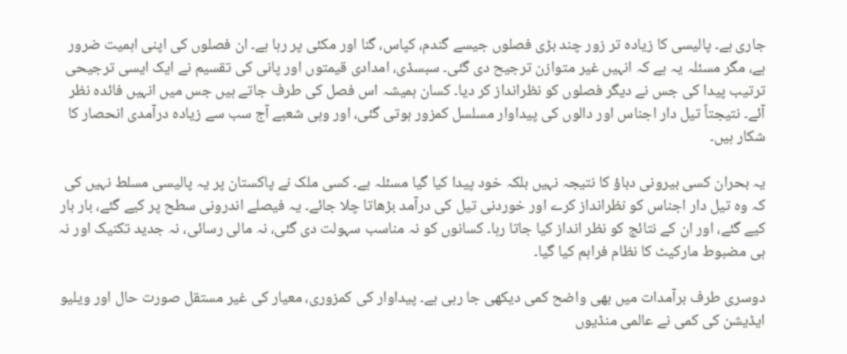جاری ہے۔ پالیسی کا زیادہ تر زور چند بڑی فصلوں جیسے گندم، کپاس، گنا اور مکئی پر رہا ہے۔ ان فصلوں کی اپنی اہمیت ضرور ہے، مگر مسئلہ یہ ہے کہ انہیں غیر متوازن ترجیح دی گئی۔ سبسڈی، امدادی قیمتوں اور پانی کی تقسیم نے ایک ایسی ترجیحی ترتیب پیدا کی جس نے دیگر فصلوں کو نظرانداز کر دیا۔ کسان ہمیشہ اس فصل کی طرف جاتے ہیں جس میں انہیں فائدہ نظر آئے۔ نتیجتاً تیل دار اجناس اور دالوں کی پیداوار مسلسل کمزور ہوتی گئی، اور وہی شعبے آج سب سے زیادہ درآمدی انحصار کا شکار ہیں۔

یہ بحران کسی بیرونی دباؤ کا نتیجہ نہیں بلکہ خود پیدا کیا گیا مسئلہ ہے۔ کسی ملک نے پاکستان پر یہ پالیسی مسلط نہیں کی کہ وہ تیل دار اجناس کو نظرانداز کرے اور خوردنی تیل کی درآمد بڑھاتا چلا جائے۔ یہ فیصلے اندرونی سطح پر کیے گئے، بار بار کیے گئے، اور ان کے نتائج کو نظر انداز کیا جاتا رہا۔ کسانوں کو نہ مناسب سہولت دی گئی، نہ مالی رسائی، نہ جدید تکنیک اور نہ ہی مضبوط مارکیٹ کا نظام فراہم کیا گیا۔

دوسری طرف برآمدات میں بھی واضح کمی دیکھی جا رہی ہے۔ پیداوار کی کمزوری، معیار کی غیر مستقل صورت حال اور ویلیو ایڈیشن کی کمی نے عالمی منڈیوں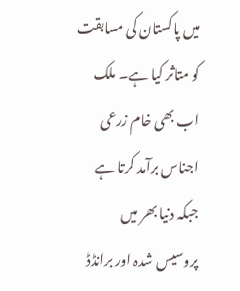میں پاکستان کی مسابقت کو متاثر کیا ہے۔ ملک اب بھی خام زرعی اجناس برآمد کرتا ہے جبکہ دنیا بھر میں پروسیس شدہ اور برانڈڈ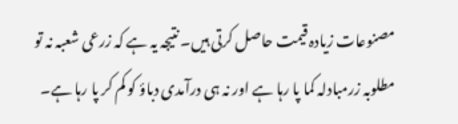مصنوعات زیادہ قیمت حاصل کرتی ہیں۔ نتیجہ یہ ہے کہ زرعی شعبہ نہ تو مطلوبہ زرمبادلہ کما پا رہا ہے اور نہ ہی درآمدی دباؤ کو کم کر پا رہا ہے۔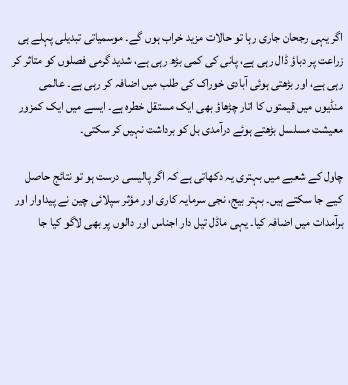اگر یہی رجحان جاری رہا تو حالات مزید خراب ہوں گے۔ موسمیاتی تبدیلی پہلے ہی زراعت پر دباؤ ڈال رہی ہے، پانی کی کمی بڑھ رہی ہے، شدید گرمی فصلوں کو متاثر کر رہی ہے، اور بڑھتی ہوئی آبادی خوراک کی طلب میں اضافہ کر رہی ہے۔ عالمی منڈیوں میں قیمتوں کا اتار چڑھاؤ بھی ایک مستقل خطرہ ہے۔ ایسے میں ایک کمزور معیشت مسلسل بڑھتے ہوئے درآمدی بل کو برداشت نہیں کر سکتی۔

چاول کے شعبے میں بہتری یہ دکھاتی ہے کہ اگر پالیسی درست ہو تو نتائج حاصل کیے جا سکتے ہیں۔ بہتر بیج، نجی سرمایہ کاری اور مؤثر سپلائی چین نے پیداوار اور برآمدات میں اضافہ کیا۔ یہی ماڈل تیل دار اجناس اور دالوں پر بھی لاگو کیا جا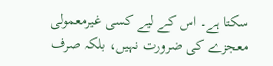سکتا ہے۔ اس کے لیے کسی غیرمعمولی معجزے کی ضرورت نہیں، بلکہ صرف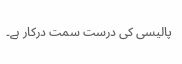پالیسی کی درست سمت درکار ہے۔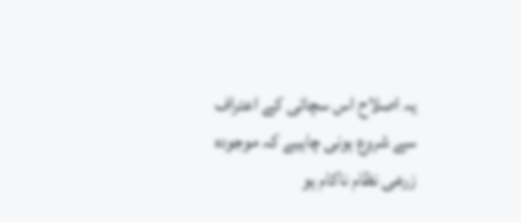یہ اصلاح اس سچائی کے اعتراف سے شروع ہونی چاہیے کہ موجودہ زرعی نظام ناکام ہو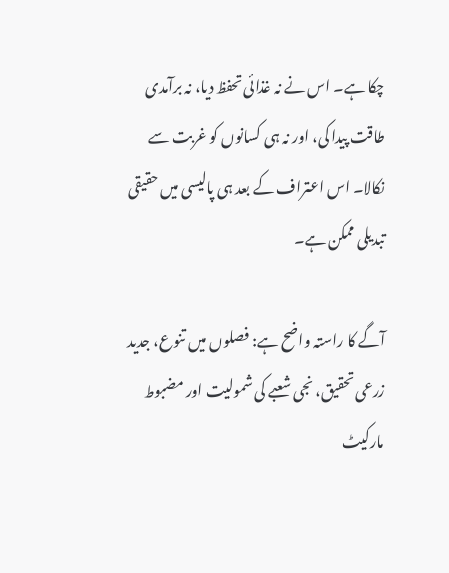چکا ہے۔ اس نے نہ غذائی تحفظ دیا، نہ برآمدی طاقت پیدا کی، اور نہ ہی کسانوں کو غربت سے نکالا۔ اس اعتراف کے بعد ہی پالیسی میں حقیقی تبدیلی ممکن ہے۔

آگے کا راستہ واضح ہے: فصلوں میں تنوع، جدید زرعی تحقیق، نجی شعبے کی شمولیت اور مضبوط مارکیٹ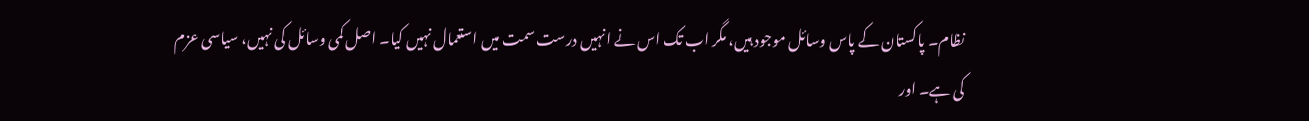نظام۔ پاکستان کے پاس وسائل موجود ہیں، مگر اب تک اس نے انہیں درست سمت میں استعمال نہیں کیا۔ اصل کمی وسائل کی نہیں، سیاسی عزم کی ہے۔ اور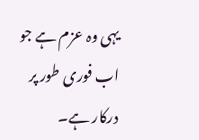یہی وہ عزم ہے جو اب فوری طور پر درکار ہے۔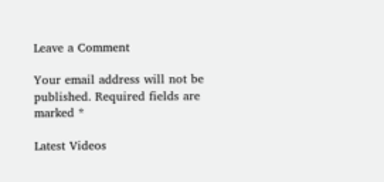Leave a Comment

Your email address will not be published. Required fields are marked *

Latest Videos